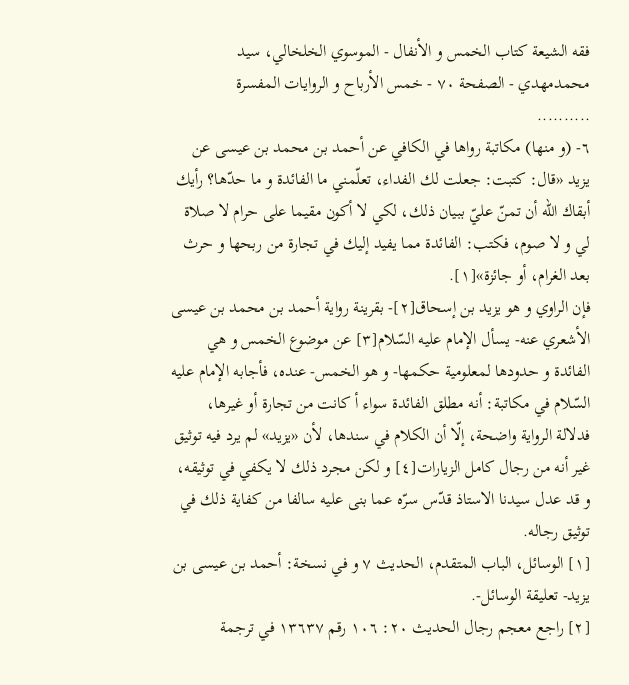فقه الشيعة كتاب الخمس و الأنفال - الموسوي الخلخالي، سيد محمدمهدي - الصفحة ٧٠ - خمس الأرباح و الروايات المفسرة
..........
٦- (و منها) مكاتبة رواها في الكافي عن أحمد بن محمد بن عيسى عن يزيد «قال: كتبت: جعلت لك الفداء، تعلّمني ما الفائدة و ما حدّها؟ رأيك أبقاك اللّه أن تمنّ عليّ ببيان ذلك، لكي لا أكون مقيما على حرام لا صلاة لي و لا صوم، فكتب: الفائدة مما يفيد إليك في تجارة من ربحها و حرث بعد الغرام، أو جائزة»[١].
فإن الراوي و هو يزيد بن إسحاق[٢]- بقرينة رواية أحمد بن محمد بن عيسى الأشعري عنه- يسأل الإمام عليه السّلام[٣] عن موضوع الخمس و هي الفائدة و حدودها لمعلومية حكمها- و هو الخمس- عنده، فأجابه الإمام عليه السّلام في مكاتبة: أنه مطلق الفائدة سواء أ كانت من تجارة أو غيرها، فدلالة الرواية واضحة، إلّا أن الكلام في سندها، لأن «يزيد» لم يرد فيه توثيق غير أنه من رجال كامل الزيارات[٤] و لكن مجرد ذلك لا يكفي في توثيقه، و قد عدل سيدنا الاستاذ قدّس سرّه عما بنى عليه سالفا من كفاية ذلك في توثيق رجاله.
[١] الوسائل، الباب المتقدم، الحديث ٧ و في نسخة: أحمد بن عيسى بن يزيد- تعليقة الوسائل-.
[٢] راجع معجم رجال الحديث ٢٠: ١٠٦ رقم ١٣٦٣٧ في ترجمة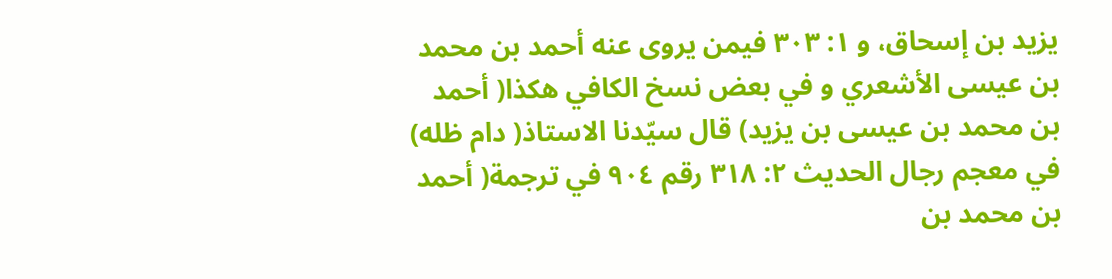يزيد بن إسحاق، و ١: ٣٠٣ فيمن يروى عنه أحمد بن محمد بن عيسى الأشعري و في بعض نسخ الكافي هكذا( أحمد بن محمد بن عيسى بن يزيد) قال سيّدنا الاستاذ( دام ظله) في معجم رجال الحديث ٢: ٣١٨ رقم ٩٠٤ في ترجمة( أحمد بن محمد بن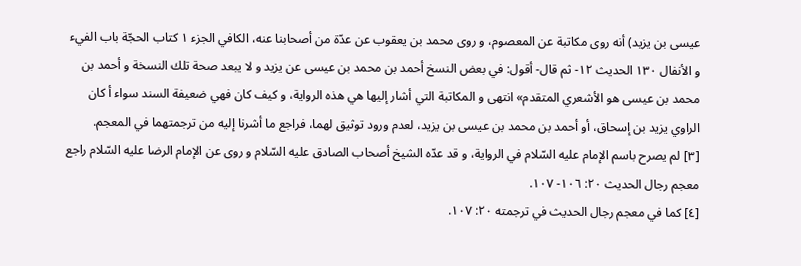عيسى بن يزيد) أنه روى مكاتبة عن المعصوم، و روى محمد بن يعقوب عن عدّة من أصحابنا عنه، الكافي الجزء ١ كتاب الحجّة باب الفيء و الأنفال ١٣٠ الحديث ١٢- ثم قال- أقول: في بعض النسخ أحمد بن محمد بن عيسى عن يزيد و لا يبعد صحة تلك النسخة و أحمد بن محمد بن عيسى هو الأشعري المتقدم» انتهى و المكاتبة التي أشار إليها هي هذه الرواية، و كيف كان فهي ضعيفة السند سواء أ كان الراوي يزيد بن إسحاق، أو أحمد بن محمد بن عيسى بن يزيد، لعدم ورود توثيق لهما، فراجع ما أشرنا إليه من ترجمتهما في المعجم.
[٣] لم يصرح باسم الإمام عليه السّلام في الرواية، و قد عدّه الشيخ أصحاب الصادق عليه السّلام و روى عن الإمام الرضا عليه السّلام راجع معجم رجال الحديث ٢٠: ١٠٦- ١٠٧.
[٤] كما في معجم رجال الحديث في ترجمته ٢٠: ١٠٧.